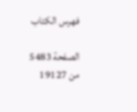فهرس الكتاب

الصفحة 5483 من 19127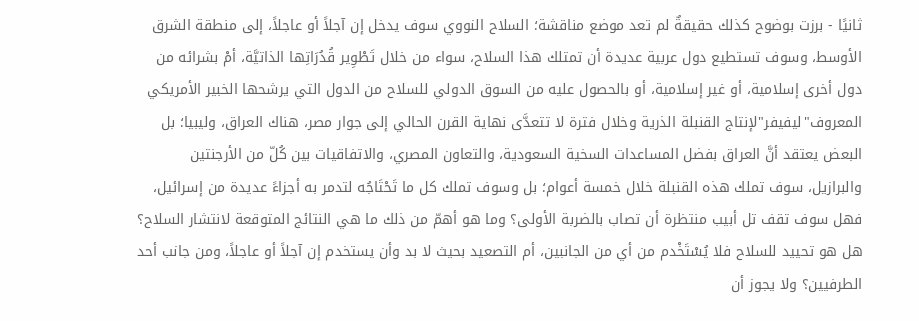ثانيًا - برزت بوضوح كذلك حقيقةٌ لم تعد موضع مناقشة؛ السلاح النووي سوف يدخل إن آجلاً أو عاجلاً، إلى منطقة الشرق الأوسط، وسوف تستطيع دول عربية عديدة أن تمتلك هذا السلاح، سواء من خلال تَطْوِير قُدُرَاتِها الذاتيَّة، أمْ بشرائه من دول أخرى إسلامية، أو غير إسلامية، أو بالحصول عليه من السوق الدولي للسلاح من الدول التي يرشحها الخبير الأمريكي المعروف"ليفيفر"لإنتاج القنبلة الذرية وخلال فترة لا تتعدَّى نهاية القرن الحالي إلى جوار مصر، هناك العراق، وليبيا؛ بل البعض يعتقد أنَّ العراق بفضل المساعدات السخية السعودية، والتعاون المصري، والاتفاقيات بين كُلّ من الأرجنتين والبرازيل، سوف تملك هذه القنبلة خلال خمسة أعوام؛ بل وسوف تملك كل ما تَحْتَاجُه لتدمر به أجزاءً عديدة من إسرائيل، فهل سوف تقف تل أبيب منتظرة أن تصاب بالضربة الأولى؟ وما هو أهمّ من ذلك ما هي النتائج المتوقعة لانتشار السلاح؟ هل هو تحييد للسلاح فلا يُسْتَخْدم من أي من الجانبين، أم التصعيد بحيث لا بد وأن يستخدم إن آجلاً أو عاجلاً، ومن جانب أحد الطرفيين؟ ولا يجوز أن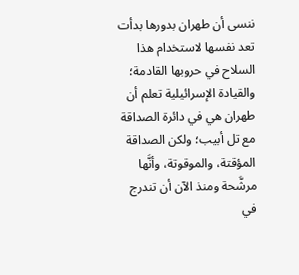ننسى أن طهران بدورها بدأت تعد نفسها لاستخدام هذا السلاح في حروبها القادمة؛ والقيادة الإسرائيلية تعلم أن طهران هي في دائرة الصداقة مع تل أبيب؛ ولكن الصداقة المؤقتة، والموقوتة، وأنَّها مرشَّحة ومنذ الآن أن تندرج في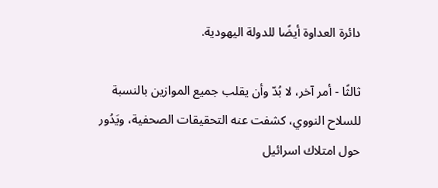دائرة العداوة أيضًا للدولة اليهودية.

ثالثًا - أمر آخر، لا بُدّ وأن يقلب جميع الموازين بالنسبة للسلاح النووي، كشفت عنه التحقيقات الصحفية، ويَدُور حول امتلاك اسرائيل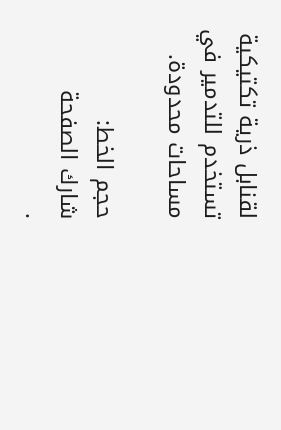لقنابل ذرية تكتيكية تستخدم للتدمير في مساحات محدودة.

حجم الخط:
شارك الصفحة
.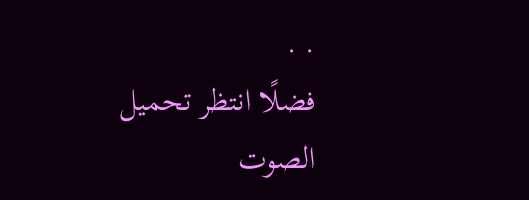. .
فضلًا انتظر تحميل الصوت